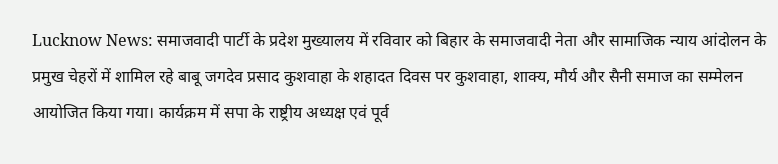Lucknow News: समाजवादी पार्टी के प्रदेश मुख्यालय में रविवार को बिहार के समाजवादी नेता और सामाजिक न्याय आंदोलन के प्रमुख चेहरों में शामिल रहे बाबू जगदेव प्रसाद कुशवाहा के शहादत दिवस पर कुशवाहा, शाक्य, मौर्य और सैनी समाज का सम्मेलन आयोजित किया गया। कार्यक्रम में सपा के राष्ट्रीय अध्यक्ष एवं पूर्व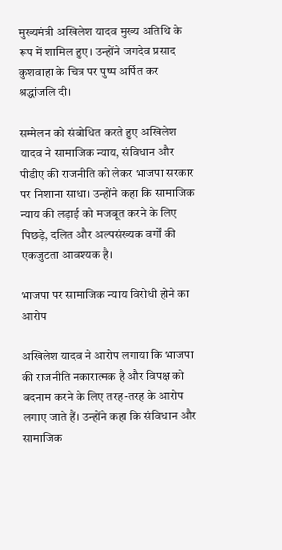मुख्यमंत्री अखिलेश यादव मुख्य अतिथि के रूप में शामिल हुए। उन्होंने जगदेव प्रसाद कुशवाहा के चित्र पर पुष्प अर्पित कर श्रद्धांजलि दी।

सम्मेलन को संबोधित करते हुए अखिलेश यादव ने सामाजिक न्याय, संविधान और पीडीए की राजनीति को लेकर भाजपा सरकार पर निशाना साधा। उन्होंने कहा कि सामाजिक न्याय की लड़ाई को मजबूत करने के लिए पिछड़े, दलित और अल्पसंख्यक वर्गों की एकजुटता आवश्यक है।

भाजपा पर सामाजिक न्याय विरोधी होने का आरोप

अखिलेश यादव ने आरोप लगाया कि भाजपा की राजनीति नकारात्मक है और विपक्ष को बदनाम करने के लिए तरह-तरह के आरोप लगाए जाते हैं। उन्होंने कहा कि संविधान और सामाजिक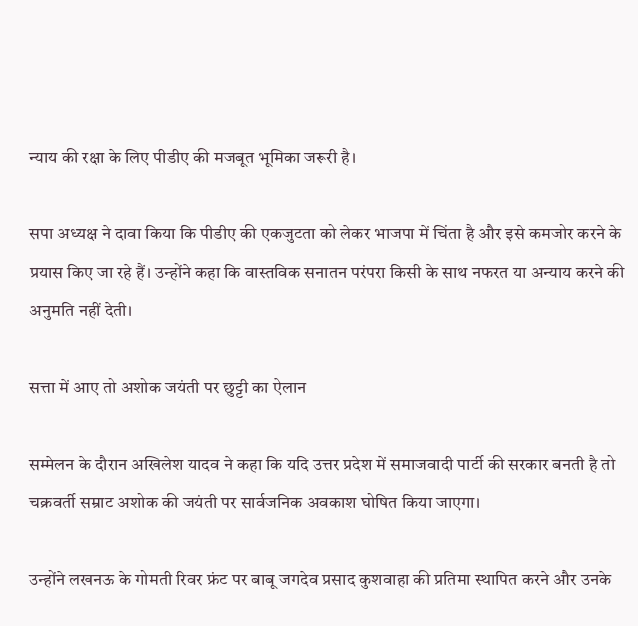न्याय की रक्षा के लिए पीडीए की मजबूत भूमिका जरूरी है।

सपा अध्यक्ष ने दावा किया कि पीडीए की एकजुटता को लेकर भाजपा में चिंता है और इसे कमजोर करने के प्रयास किए जा रहे हैं। उन्होंने कहा कि वास्तविक सनातन परंपरा किसी के साथ नफरत या अन्याय करने की अनुमति नहीं देती।

सत्ता में आए तो अशोक जयंती पर छुट्टी का ऐलान

सम्मेलन के दौरान अखिलेश यादव ने कहा कि यदि उत्तर प्रदेश में समाजवादी पार्टी की सरकार बनती है तो चक्रवर्ती सम्राट अशोक की जयंती पर सार्वजनिक अवकाश घोषित किया जाएगा।

उन्होंने लखनऊ के गोमती रिवर फ्रंट पर बाबू जगदेव प्रसाद कुशवाहा की प्रतिमा स्थापित करने और उनके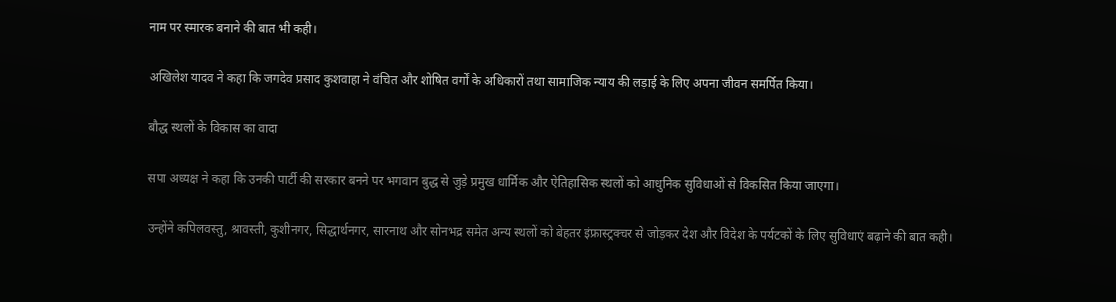नाम पर स्मारक बनाने की बात भी कही।

अखिलेश यादव ने कहा कि जगदेव प्रसाद कुशवाहा ने वंचित और शोषित वर्गों के अधिकारों तथा सामाजिक न्याय की लड़ाई के लिए अपना जीवन समर्पित किया।

बौद्ध स्थलों के विकास का वादा

सपा अध्यक्ष ने कहा कि उनकी पार्टी की सरकार बनने पर भगवान बुद्ध से जुड़े प्रमुख धार्मिक और ऐतिहासिक स्थलों को आधुनिक सुविधाओं से विकसित किया जाएगा।

उन्होंने कपिलवस्तु, श्रावस्ती, कुशीनगर, सिद्धार्थनगर, सारनाथ और सोनभद्र समेत अन्य स्थलों को बेहतर इंफ्रास्ट्रक्चर से जोड़कर देश और विदेश के पर्यटकों के लिए सुविधाएं बढ़ाने की बात कही।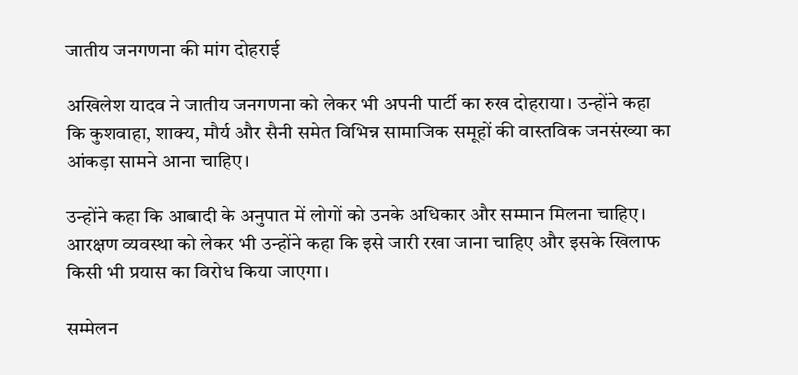जातीय जनगणना की मांग दोहराई

अखिलेश यादव ने जातीय जनगणना को लेकर भी अपनी पार्टी का रुख दोहराया। उन्होंने कहा कि कुशवाहा, शाक्य, मौर्य और सैनी समेत विभिन्न सामाजिक समूहों की वास्तविक जनसंख्या का आंकड़ा सामने आना चाहिए।

उन्होंने कहा कि आबादी के अनुपात में लोगों को उनके अधिकार और सम्मान मिलना चाहिए। आरक्षण व्यवस्था को लेकर भी उन्होंने कहा कि इसे जारी रखा जाना चाहिए और इसके खिलाफ किसी भी प्रयास का विरोध किया जाएगा।

सम्मेलन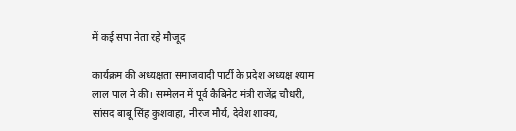में कई सपा नेता रहे मौजूद

कार्यक्रम की अध्यक्षता समाजवादी पार्टी के प्रदेश अध्यक्ष श्याम लाल पाल ने की। सम्मेलन में पूर्व कैबिनेट मंत्री राजेंद्र चौधरी, सांसद बाबू सिंह कुशवाहा, नीरज मौर्य, देवेश शाक्य,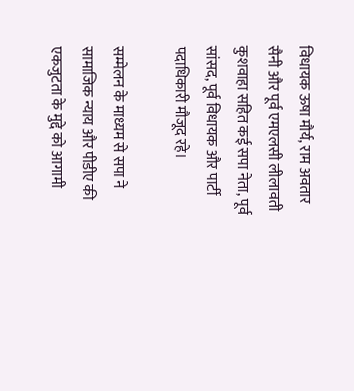विधायक ऊषा मौर्य, राम अवतार सैनी और पूर्व एमएलसी लीलावती कुशवाहा सहित कई सपा नेता, पूर्व सांसद, पूर्व विधायक और पार्टी पदाधिकारी मौजूद रहे।

सम्मेलन के माध्यम से सपा ने सामाजिक न्याय और पीडीए की एकजुटता के मुद्दे को आगामी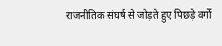राजनीतिक संघर्ष से जोड़ते हुए पिछड़े वर्गों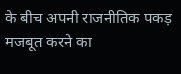के बीच अपनी राजनीतिक पकड़ मजबूत करने का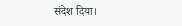संदेश दिया।